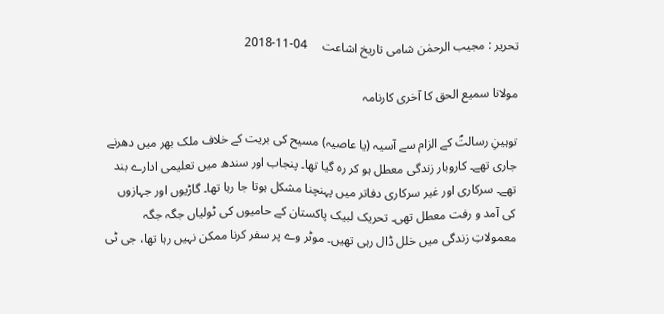تحریر : مجیب الرحمٰن شامی تاریخ اشاعت     04-11-2018

مولانا سمیع الحق کا آخری کارنامہ

توہینِ رسالتؐ کے الزام سے آسیہ (یا عاصیہ) مسیح کی بریت کے خلاف ملک بھر میں دھرنے جاری تھے۔ کاروبار زندگی معطل ہو کر رہ گیا تھا۔ پنجاب اور سندھ میں تعلیمی ادارے بند تھے۔ سرکاری اور غیر سرکاری دفاتر میں پہنچنا مشکل ہوتا جا رہا تھا۔ گاڑیوں اور جہازوں کی آمد و رفت معطل تھی۔ تحریک لبیک پاکستان کے حامیوں کی ٹولیاں جگہ جگہ معمولاتِ زندگی میں خلل ڈال رہی تھیں۔ موٹر وے پر سفر کرنا ممکن نہیں رہا تھا، جی ٹی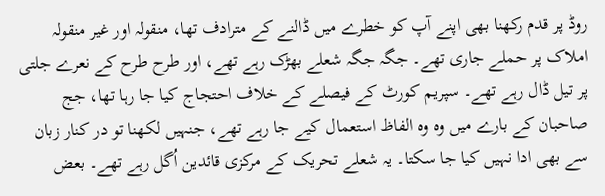روڈ پر قدم رکھنا بھی اپنے آپ کو خطرے میں ڈالنے کے مترادف تھا، منقولہ اور غیر منقولہ املاک پر حملے جاری تھے۔ جگہ جگہ شعلے بھڑک رہے تھے، اور طرح طرح کے نعرے جلتی پر تیل ڈال رہے تھے۔ سپریم کورٹ کے فیصلے کے خلاف احتجاج کیا جا رہا تھا، جج صاحبان کے بارے میں وہ وہ الفاظ استعمال کیے جا رہے تھے، جنہیں لکھنا تو در کنار زبان سے بھی ادا نہیں کیا جا سکتا۔ یہ شعلے تحریک کے مرکزی قائدین اُگل رہے تھے۔ بعض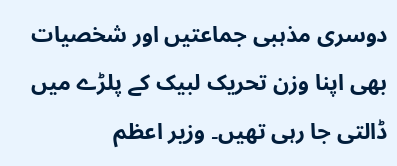دوسری مذہبی جماعتیں اور شخصیات بھی اپنا وزن تحریک لبیک کے پلڑے میں ڈالتی جا رہی تھیں۔ وزیر اعظم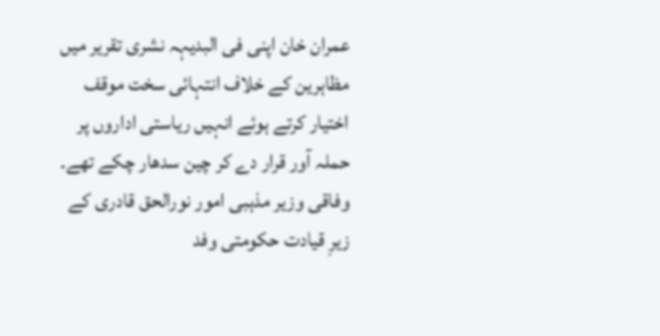عمران خان اپنی فی البدیہہ نشری تقریر میں مظاہرین کے خلاف انتہائی سخت موقف اختیار کرتے ہوئے انہیں ریاستی اداروں پر حملہ آور قرار دے کر چین سدھار چکے تھے۔ وفاقی وزیر مذہبی امور نورالحق قادری کے زیرِ قیادت حکومتی وفد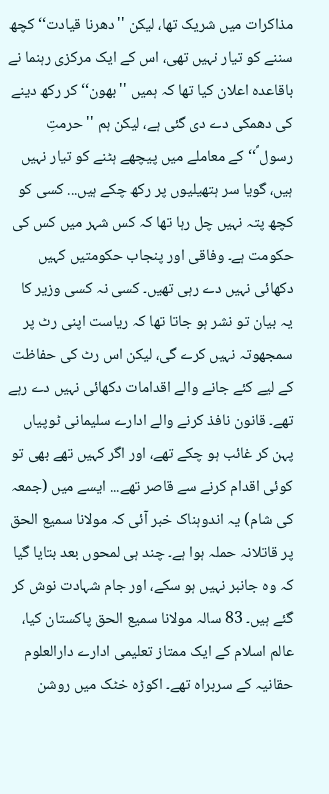مذاکرات میں شریک تھا، لیکن ''دھرنا قیادت‘‘ کچھ سننے کو تیار نہیں تھی، اس کے ایک مرکزی رہنما نے باقاعدہ اعلان کیا تھا کہ ہمیں ''بھون‘‘ کر رکھ دینے کی دھمکی دے دی گئی ہے، لیکن ہم ''حرمتِ رسول ؐ‘‘ کے معاملے میں پیچھے ہٹنے کو تیار نہیں ہیں، گویا سر ہتھیلیوں پر رکھ چکے ہیں... کسی کو کچھ پتہ نہیں چل رہا تھا کہ کس شہر میں کس کی حکومت ہے۔ وفاقی اور پنجاب حکومتیں کہیں دکھائی نہیں دے رہی تھیں۔ کسی نہ کسی وزیر کا یہ بیان تو نشر ہو جاتا تھا کہ ریاست اپنی رٹ پر سمجھوتہ نہیں کرے گی، لیکن اس رٹ کی حفاظت کے لیے کئے جانے والے اقدامات دکھائی نہیں دے رہے تھے۔ قانون نافذ کرنے والے ادارے سلیمانی ٹوپیاں پہن کر غائب ہو چکے تھے، اور اگر کہیں تھے بھی تو کوئی اقدام کرنے سے قاصر تھے... ایسے میں (جمعہ کی شام) یہ اندوہناک خبر آئی کہ مولانا سمیع الحق پر قاتلانہ حملہ ہوا ہے۔ چند ہی لمحوں بعد بتایا گیا کہ وہ جانبر نہیں ہو سکے، اور جام شہادت نوش کر گئے ہیں۔ 83 سالہ مولانا سمیع الحق پاکستان کیا، عالم اسلام کے ایک ممتاز تعلیمی ادارے دارالعلوم حقانیہ کے سربراہ تھے۔ اکوڑہ خٹک میں روشن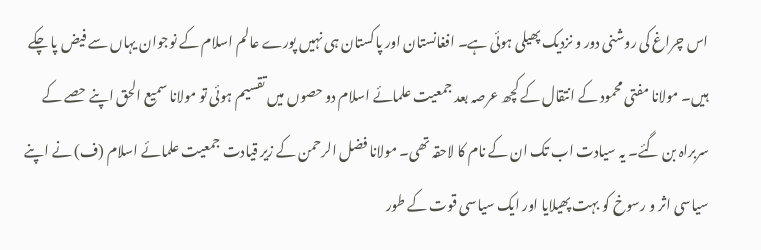اس چراغ کی روشنی دور و نزدیک پھیلی ہوئی ہے۔ افغانستان اور پاکستان ہی نہیں پورے عالم اسلام کے نوجوان یہاں سے فیض پا چکے ہیں۔ مولانا مفتی محمود کے انتقال کے کچھ عرصہ بعد جمعیت علمائے اسلام دو حصوں میں تقسیم ہوئی تو مولانا سمیع الحق اپنے حصے کے سربراہ بن گئے۔ یہ سیادت اب تک ان کے نام کا لاحقہ تھی۔ مولانا فضل الرحمن کے زیر قیادت جمعیت علمائے اسلام (ف) نے اپنے سیاسی اثر و رسوخ کو بہت پھیلایا اور ایک سیاسی قوت کے طور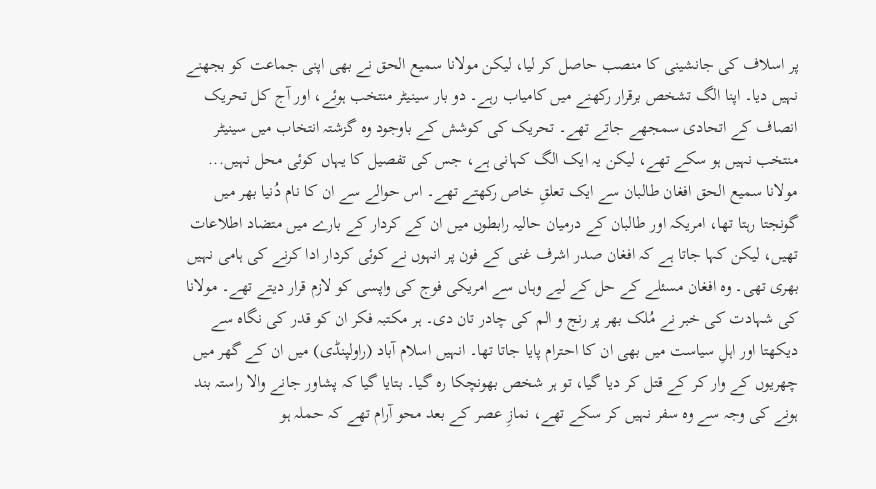پر اسلاف کی جانشینی کا منصب حاصل کر لیا، لیکن مولانا سمیع الحق نے بھی اپنی جماعت کو بجھنے نہیں دیا۔ اپنا الگ تشخص برقرار رکھنے میں کامیاب رہے۔ دو بار سینیٹر منتخب ہوئے، اور آج کل تحریک انصاف کے اتحادی سمجھے جاتے تھے۔ تحریک کی کوشش کے باوجود وہ گزشتہ انتخاب میں سینیٹر منتخب نہیں ہو سکے تھے، لیکن یہ ایک الگ کہانی ہے، جس کی تفصیل کا یہاں کوئی محل نہیں... مولانا سمیع الحق افغان طالبان سے ایک تعلقِ خاص رکھتے تھے۔ اس حوالے سے ان کا نام دُنیا بھر میں گونجتا رہتا تھا، امریکہ اور طالبان کے درمیان حالیہ رابطوں میں ان کے کردار کے بارے میں متضاد اطلاعات تھیں، لیکن کہا جاتا ہے کہ افغان صدر اشرف غنی کے فون پر انہوں نے کوئی کردار ادا کرنے کی ہامی نہیں بھری تھی۔ وہ افغان مسئلے کے حل کے لیے وہاں سے امریکی فوج کی واپسی کو لازم قرار دیتے تھے۔ مولانا کی شہادت کی خبر نے مُلک بھر پر رنج و الم کی چادر تان دی۔ ہر مکتبہ فکر ان کو قدر کی نگاہ سے دیکھتا اور اہلِ سیاست میں بھی ان کا احترام پایا جاتا تھا۔ انہیں اسلام آباد (راولپنڈی) میں ان کے گھر میں چھریوں کے وار کر کے قتل کر دیا گیا، تو ہر شخص بھونچکا رہ گیا۔ بتایا گیا کہ پشاور جانے والا راستہ بند ہونے کی وجہ سے وہ سفر نہیں کر سکے تھے، نمازِ عصر کے بعد محو آرام تھے کہ حملہ ہو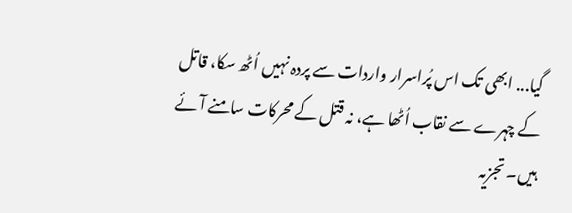گیا... ابھی تک اس پُراسرار واردات سے پردہ نہیں اُٹھ سکا، قاتل کے چہرے سے نقاب اُٹھا ہے، نہ قتل کے محرکات سامنے آئے ہیں۔ تجزیہ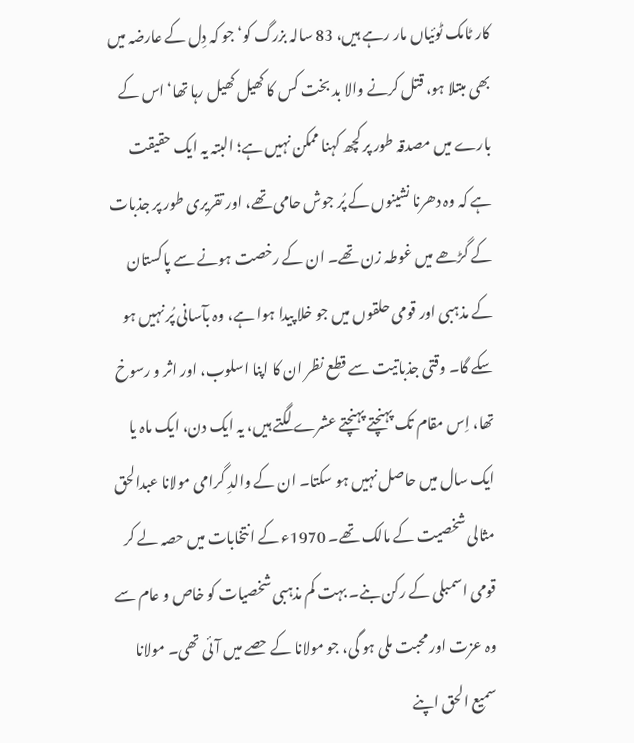کار ٹامک ٹوئیاں مار رہے ہیں، 83 سالہ بزرگ کو‘ جو کہ دِل کے عارضہ میں بھی مبتلا ہو، قتل کرنے والا بد بخت کس کا کھیل کھیل رہا تھا‘ اس کے بارے میں مصدقہ طور پر کچھ کہنا ممکن نہیں ہے؛ البتہ یہ ایک حقیقت ہے کہ وہ دھرنا نشینوں کے پُر جوش حامی تھے، اور تقریری طور پر جذبات کے گڑھے میں غوطہ زن تھے۔ ان کے رخصت ہونے سے پاکستان کے مذہبی اور قومی حلقوں میں جو خلا پیدا ہوا ہے، وہ بآسانی پُر نہیں ہو سکے گا۔ وقتی جذباتیت سے قطع نظر ان کا اپنا اسلوب، اور اثر و رسوخ تھا، اِس مقام تک پہنچتے پہنچتے عشرے لگتے ہیں، یہ ایک دن، ایک ماہ یا ایک سال میں حاصل نہیں ہو سکتا۔ ان کے والدِ گرامی مولانا عبدالحق مثالی شخصیت کے مالک تھے۔ 1970ء کے انتخابات میں حصہ لے کر قومی اسمبلی کے رکن بنے۔ بہت کم مذہبی شخصیات کو خاص و عام سے وہ عزت اور محبت ملی ہو گی، جو مولانا کے حصے میں آئی تھی۔ مولانا سمیع الحق اپنے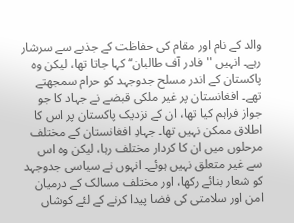والد کے نام اور مقام کی حفاظت کے جذبے سے سرشار رہے۔ انہیں ''فادر آف طالبان‘‘ کہا جاتا تھا، لیکن وہ پاکستان کے اندر مسلح جدوجہد کو حرام سمجھتے تھے۔ افغانستان پر غیر ملکی قبضے نے جہاد کا جو جواز فراہم کیا تھا، ان کے نزدیک پاکستان پر اس کا اطلاق ممکن نہیں تھا۔ جہادِ افغانستان کے مختلف مرحلوں میں ان کا کردار مختلف رہا، لیکن وہ اس سے غیر متعلق نہیں ہوئے۔ انہوں نے سیاسی جدوجہد کو شعار بنائے رکھا، اور مختلف مسالک کے درمیان امن اور سلامتی کی فضا پیدا کرنے کے لئے کوشاں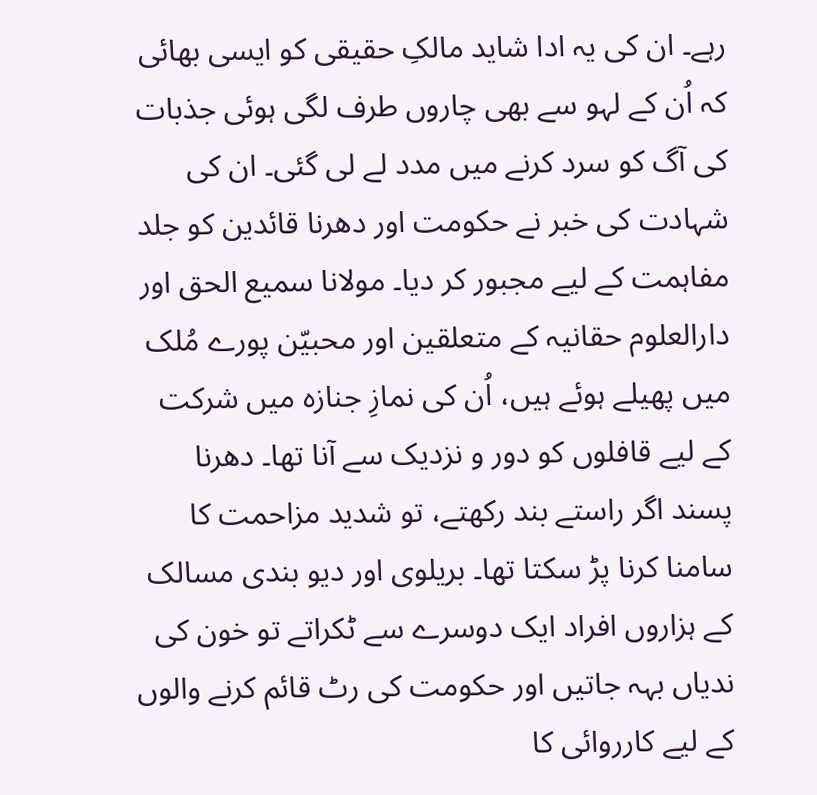رہے۔ ان کی یہ ادا شاید مالکِ حقیقی کو ایسی بھائی کہ اُن کے لہو سے بھی چاروں طرف لگی ہوئی جذبات کی آگ کو سرد کرنے میں مدد لے لی گئی۔ ان کی شہادت کی خبر نے حکومت اور دھرنا قائدین کو جلد مفاہمت کے لیے مجبور کر دیا۔ مولانا سمیع الحق اور دارالعلوم حقانیہ کے متعلقین اور محبیّن پورے مُلک میں پھیلے ہوئے ہیں، اُن کی نمازِ جنازہ میں شرکت کے لیے قافلوں کو دور و نزدیک سے آنا تھا۔ دھرنا پسند اگر راستے بند رکھتے، تو شدید مزاحمت کا سامنا کرنا پڑ سکتا تھا۔ بریلوی اور دیو بندی مسالک کے ہزاروں افراد ایک دوسرے سے ٹکراتے تو خون کی ندیاں بہہ جاتیں اور حکومت کی رٹ قائم کرنے والوں کے لیے کارروائی کا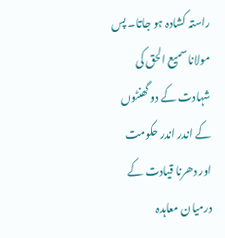راستہ کشادہ ہو جاتا۔ پس مولانا سمیع الحق کی شہادت کے دو گھنٹوں کے اندر اندر حکومت اور دھرنا قیادت کے درمیان معاہدہ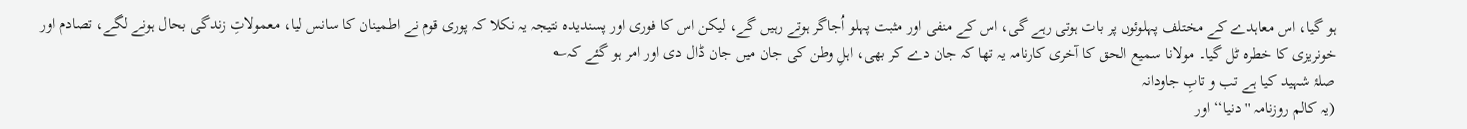ہو گیا، اس معاہدے کے مختلف پہلوئوں پر بات ہوتی رہے گی، اس کے منفی اور مثبت پہلو اُجاگر ہوتے رہیں گے، لیکن اس کا فوری اور پسندیدہ نتیجہ یہ نکلا کہ پوری قوم نے اطمینان کا سانس لیا، معمولاتِ زندگی بحال ہونے لگے، تصادم اور خونریزی کا خطرہ ٹل گیا۔ مولانا سمیع الحق کا آخری کارنامہ یہ تھا کہ جان دے کر بھی، اہلِ وطن کی جان میں جان ڈال دی اور امر ہو گئے کہ؎
صلۂ شہید کیا ہے تب و تابِ جاودانہ
(یہ کالم روزنامہ ''دنیا‘‘ اور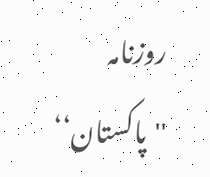روزنامہ ''پاکستان‘‘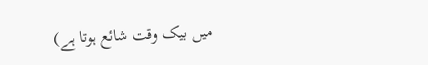میں بیک وقت شائع ہوتا ہے)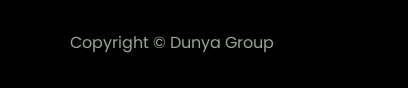Copyright © Dunya Group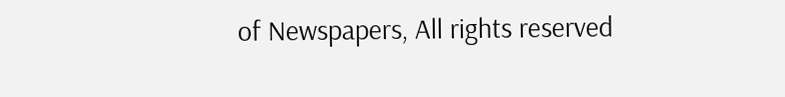of Newspapers, All rights reserved